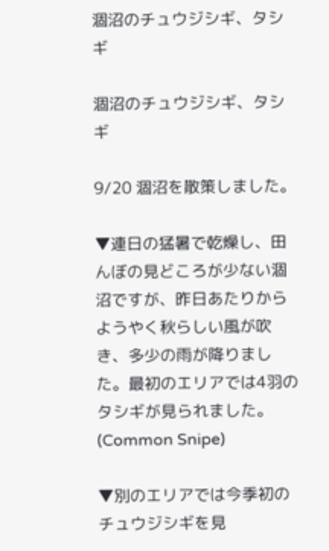涸沼のチュウジシギ、タシギ

涸沼のチュウジシギ、タシギ

9/20 涸沼を散策しました。

▼連日の猛暑で乾燥し、田んぼの見どころが少ない涸沼ですが、昨日あたりからようやく秋らしい風が吹き、多少の雨が降りました。最初のエリアでは4羽のタシギが見られました。(Common Snipe)

▼別のエリアでは今季初のチュウジシギを見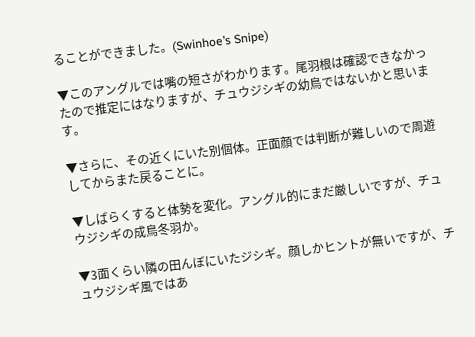ることができました。(Swinhoe’s Snipe)

▼このアングルでは嘴の短さがわかります。尾羽根は確認できなかったので推定にはなりますが、チュウジシギの幼鳥ではないかと思います。

▼さらに、その近くにいた別個体。正面顔では判断が難しいので周遊してからまた戻ることに。

▼しばらくすると体勢を変化。アングル的にまだ厳しいですが、チュウジシギの成鳥冬羽か。

▼3面くらい隣の田んぼにいたジシギ。顔しかヒントが無いですが、チュウジシギ風ではあ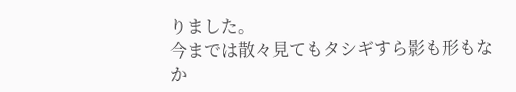りました。
今までは散々見てもタシギすら影も形もなか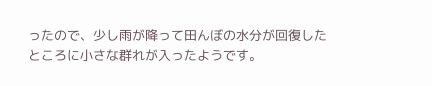ったので、少し雨が降って田んぼの水分が回復したところに小さな群れが入ったようです。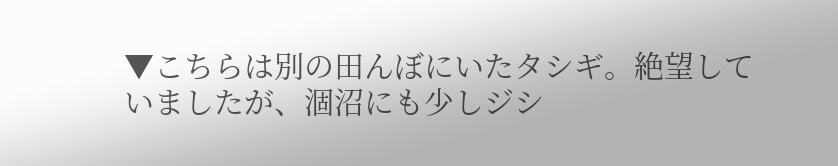▼こちらは別の田んぼにいたタシギ。絶望していましたが、涸沼にも少しジシ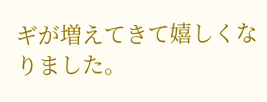ギが増えてきて嬉しくなりました。